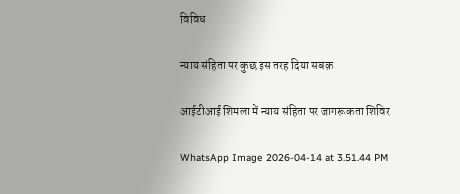विविध

न्याय संहिता पर कुछ इस तरह दिया सबक़

आईटीआई शिमला में न्याय संहिता पर जागरूकता शिविर

WhatsApp Image 2026-04-14 at 3.51.44 PM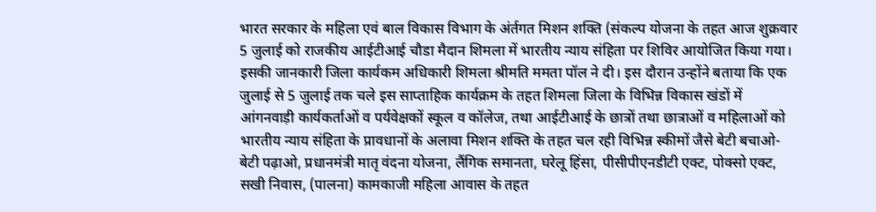भारत सरकार के महिला एवं बाल विकास विभाग के अंर्तगत मिशन शक्ति (संकल्प योजना के तहत आज शुक्रवार 5 जुलाई को राजकीय आईटीआई चौडा मैदान शिमला में भारतीय न्याय संहिता पर शिविर आयोजित किया गया। इसकी जानकारी जिला कार्यकम अधिकारी शिमला श्रीमति ममता पॉल ने दी। इस दौरान उन्होंने बताया कि एक जुलाई से 5 जुलाई तक चले इस साप्ताहिक कार्यक्रम के तहत शिमला जिला के विभिन्न विकास खंडों में आंगनवाड़ी कार्यकर्ताओं व पर्यवेक्षकों स्कूल व कॉलेज, तथा आईटीआई के छात्रों तथा छात्राओं व महिलाओं को भारतीय न्याय संहिता के प्रावधानों के अलावा मिशन शक्ति के तहत चल रही विभिन्न स्कीमों जैसे बेटी बचाओ-बेटी पढ़ाओ, प्रधानमंत्री मातृ वंदना योजना, लैंगिक समानता, घरेलू हिंसा, पीसीपीएनडीटी एक्ट, पोक्सो एक्ट, सखी निवास, (पालना) कामकाजी महिला आवास के तहत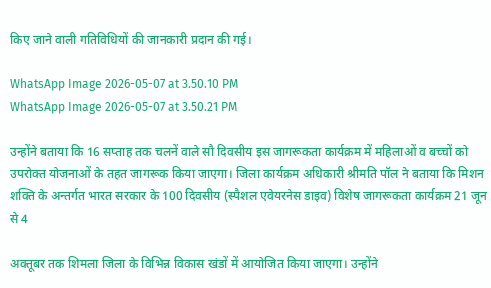किए जाने वाली गतिविधियों की जानकारी प्रदान की गई।

WhatsApp Image 2026-05-07 at 3.50.10 PM
WhatsApp Image 2026-05-07 at 3.50.21 PM

उन्होंने बताया कि 16 सप्ताह तक चलनें वाले सौ दिवसीय इस जागरूकता कार्यक्रम में महिलाओं व बच्चों को उपरोक्त योजनाओं के तहत जागरूक किया जाएगा। जिला कार्यक्रम अधिकारी श्रीमति पॉल ने बताया कि मिशन शक्ति के अन्तर्गत भारत सरकार के 100 दिवसीय (स्पैशल एवेयरनेस डाइव) विशेष जागरूकता कार्यक्रम 21 जून से 4

अक्तूबर तक शिमला जिला के विभिन्न विकास खंडों में आयोजित किया जाएगा। उन्होंने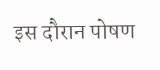इस दौरान पोषण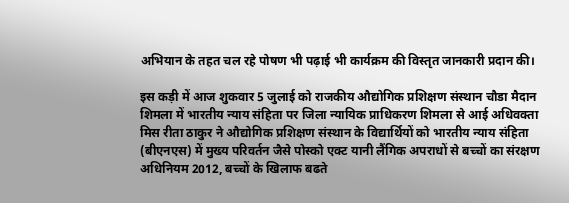अभियान के तहत चल रहे पोषण भी पढ़ाई भी कार्यक्रम की विस्तृत जानकारी प्रदान की।

इस कड़ी में आज शुकवार 5 जुलाई को राजकीय औद्योगिक प्रशिक्षण संस्थान चौडा मैदान शिमला में भारतीय न्याय संहिता पर जिला न्यायिक प्राधिकरण शिमला से आई अधिवक्ता मिस रीता ठाकुर ने औद्योगिक प्रशिक्षण संस्थान के विद्यार्थियों को भारतीय न्याय संहिता (बीएनएस) में मुख्य परिवर्तन जैसे पोस्को एक्ट यानी लैंगिक अपराधों से बच्चों का संरक्षण अधिनियम 2012, बच्चों के खिलाफ बढते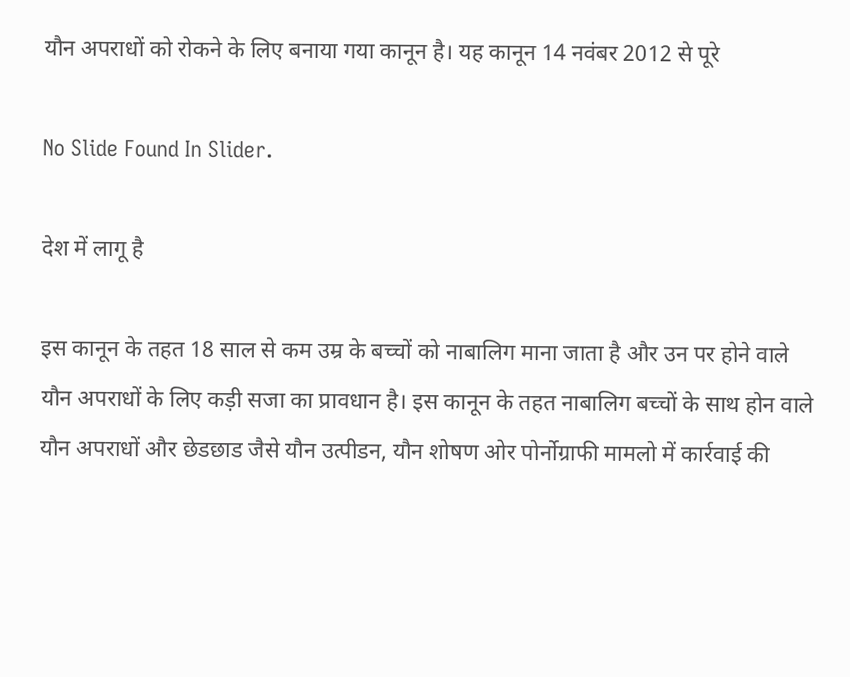यौन अपराधों को रोकने के लिए बनाया गया कानून है। यह कानून 14 नवंबर 2012 से पूरे

No Slide Found In Slider.

देश में लागू है

इस कानून के तहत 18 साल से कम उम्र के बच्चों को नाबालिग माना जाता है और उन पर होने वाले यौन अपराधों के लिए कड़ी सजा का प्रावधान है। इस कानून के तहत नाबालिग बच्चों के साथ होन वाले यौन अपराधों और छेडछाड जैसे यौन उत्पीडन, यौन शोषण ओर पोर्नोग्राफी मामलो में कार्रवाई की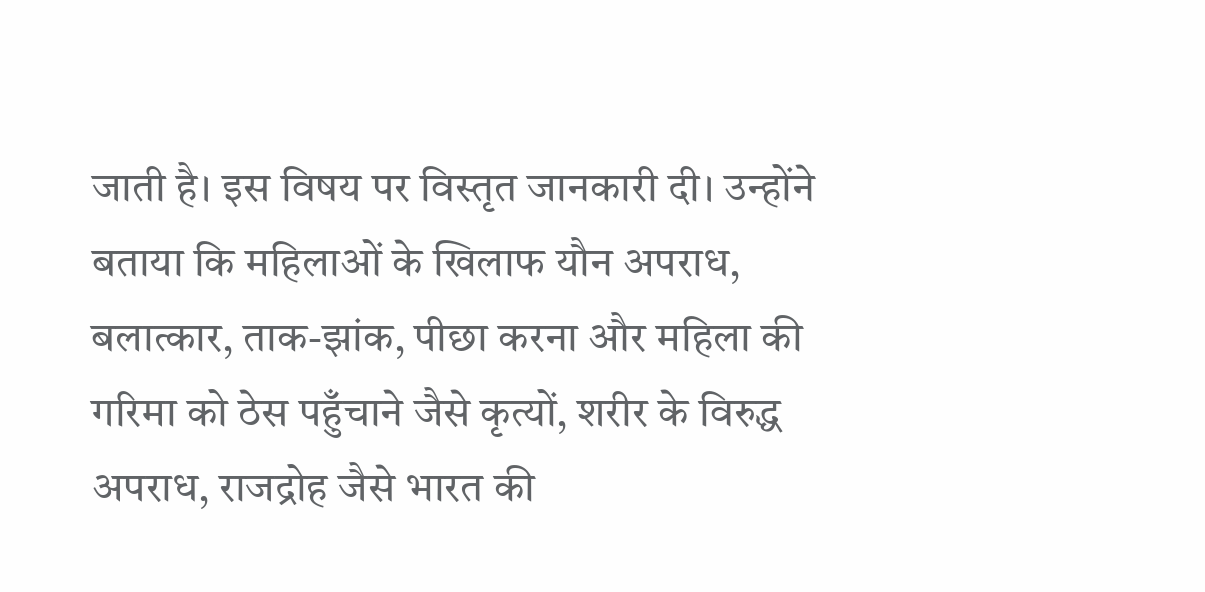जाती है। इस विषय पर विस्तृत जानकारी दी। उन्होंने बताया कि महिलाओं के खिलाफ यौन अपराध, बलात्कार, ताक-झांक, पीछा करना और महिला की गरिमा को ठेस पहुँचाने जैसे कृत्यों, शरीर के विरुद्ध अपराध, राजद्रोह जैसे भारत की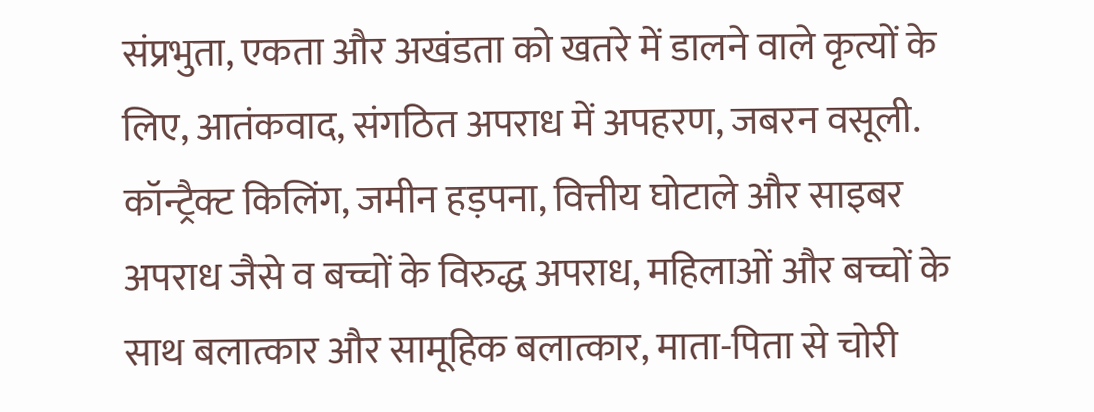संप्रभुता, एकता और अखंडता को खतरे में डालने वाले कृत्यों के लिए, आतंकवाद, संगठित अपराध में अपहरण, जबरन वसूली. कॉन्ट्रैक्ट किलिंग, जमीन हड़पना, वित्तीय घोटाले और साइबर अपराध जैसे व बच्चों के विरुद्ध अपराध, महिलाओं और बच्चों के साथ बलात्कार और सामूहिक बलात्कार, माता-पिता से चोरी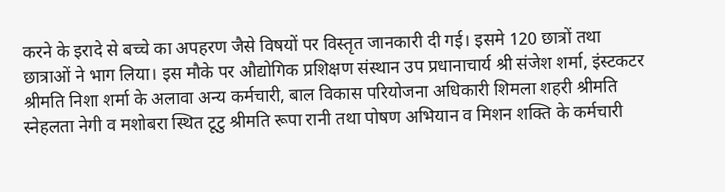करने के इरादे से बच्चे का अपहरण जैसे विषयों पर विस्तृत जानकारी दी गई। इसमे 120 छात्रों तथा छात्राओं ने भाग लिया। इस मौके पर औद्योगिक प्रशिक्षण संस्थान उप प्रधानाचार्य श्री संजेश शर्मा, इंस्टकटर श्रीमति निशा शर्मा के अलावा अन्य कर्मचारी, बाल विकास परियोजना अधिकारी शिमला शहरी श्रीमति स्नेहलता नेगी व मशोबरा स्थित टूटु श्रीमति रूपा रानी तथा पोषण अभियान व मिशन शक्ति के कर्मचारी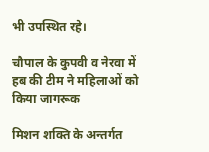भी उपस्थित रहे।

चौपाल के कुपवी व नेरवा में हब की टीम ने महिलाओं को किया जागरूक

मिशन शक्ति के अन्तर्गत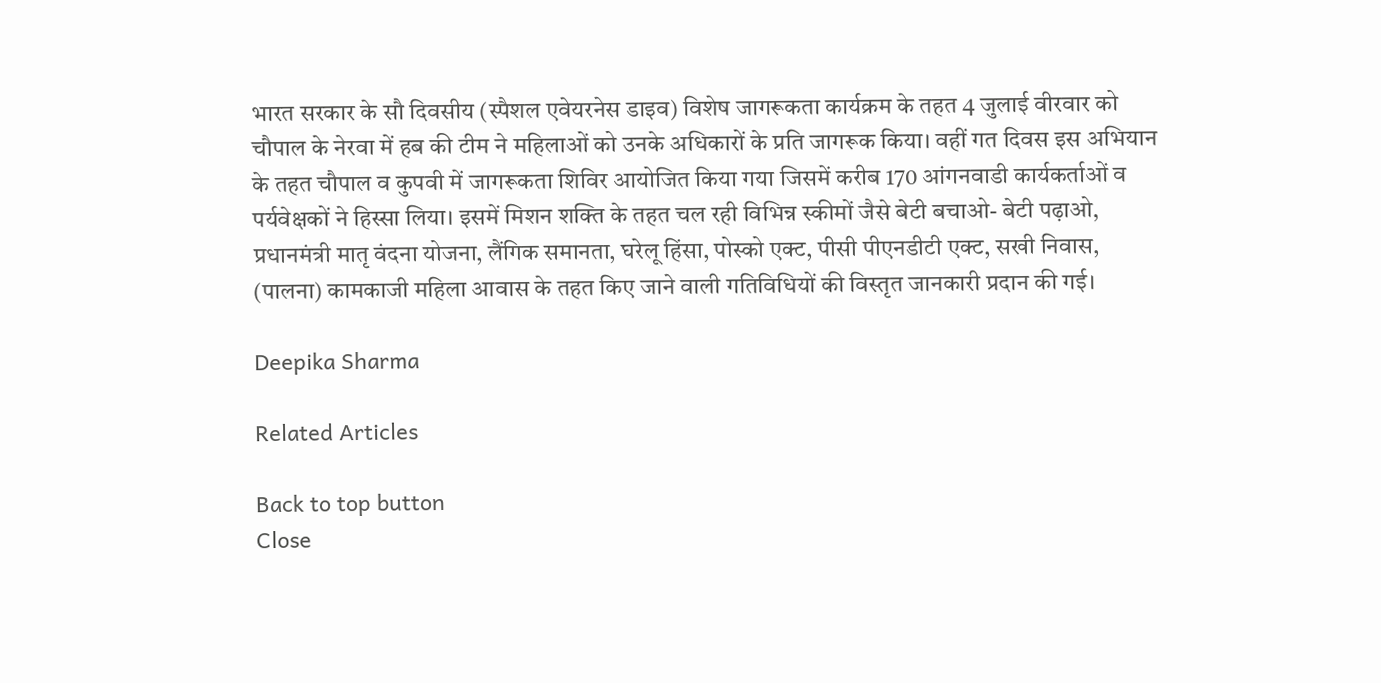भारत सरकार के सौ दिवसीय (स्पैशल एवेयरनेस डाइव) विशेष जागरूकता कार्यक्रम के तहत 4 जुलाई वीरवार को चौपाल के नेरवा में हब की टीम ने महिलाओं को उनके अधिकारों के प्रति जागरूक किया। वहीं गत दिवस इस अभियान के तहत चौपाल व कुपवी में जागरूकता शिविर आयोजित किया गया जिसमें करीब 170 आंगनवाडी कार्यकर्ताओं व पर्यवेक्षकों ने हिस्सा लिया। इसमें मिशन शक्ति के तहत चल रही विभिन्न स्कीमों जैसे बेटी बचाओ- बेटी पढ़ाओ, प्रधानमंत्री मातृ वंदना योजना, लैंगिक समानता, घरेलू हिंसा, पोस्को एक्ट, पीसी पीएनडीटी एक्ट, सखी निवास, (पालना) कामकाजी महिला आवास के तहत किए जाने वाली गतिविधियों की विस्तृत जानकारी प्रदान की गई।

Deepika Sharma

Related Articles

Back to top button
Close